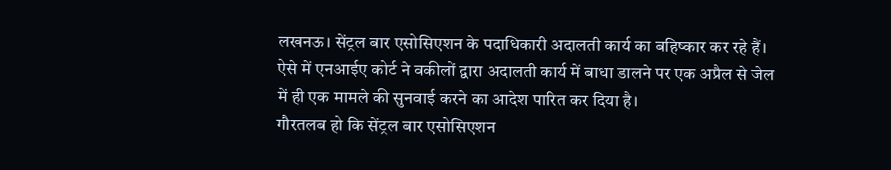लखनऊ। सेंट्रल बार एसोसिएशन के पदाधिकारी अदालती कार्य का बहिष्कार कर रहे हैं। ऐसे में एनआईए कोर्ट ने वकीलों द्वारा अदालती कार्य में बाधा डालने पर एक अप्रैल से जेल में ही एक मामले की सुनवाई करने का आदेश पारित कर दिया है।
गौरतलब हो कि सेंट्रल बार एसोसिएशन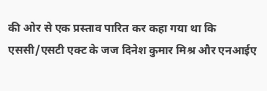की ओर से एक प्रस्ताव पारित कर कहा गया था कि एससी/एसटी एक्ट के जज दिनेश कुमार मिश्र और एनआईए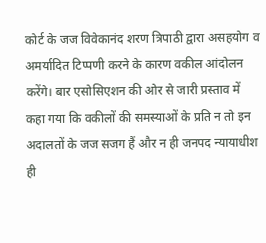कोर्ट के जज विवेकानंद शरण त्रिपाठी द्वारा असहयोग व अमर्यादित टिप्पणी करने के कारण वकील आंदोलन करेंगे। बार एसोसिएशन की ओर से जारी प्रस्ताव में कहा गया कि वकीलों की समस्याओं के प्रति न तो इन अदालतों के जज सजग हैं और न ही जनपद न्यायाधीश ही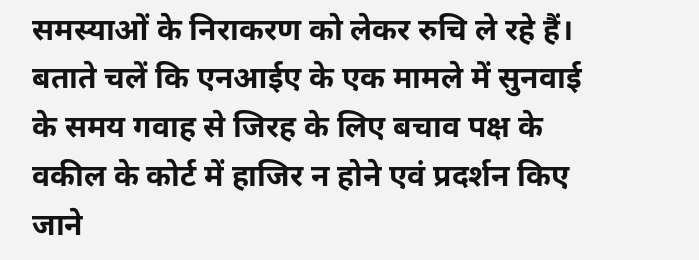समस्याओं के निराकरण को लेकर रुचि ले रहे हैं।
बताते चलें कि एनआईए के एक मामले में सुनवाई के समय गवाह से जिरह के लिए बचाव पक्ष के वकील के कोर्ट में हाजिर न होने एवं प्रदर्शन किए जाने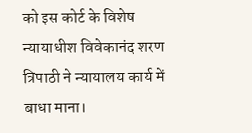को इस कोर्ट के विशेष न्यायाधीश विवेकानंद शरण त्रिपाठी ने न्यायालय कार्य में बाधा माना।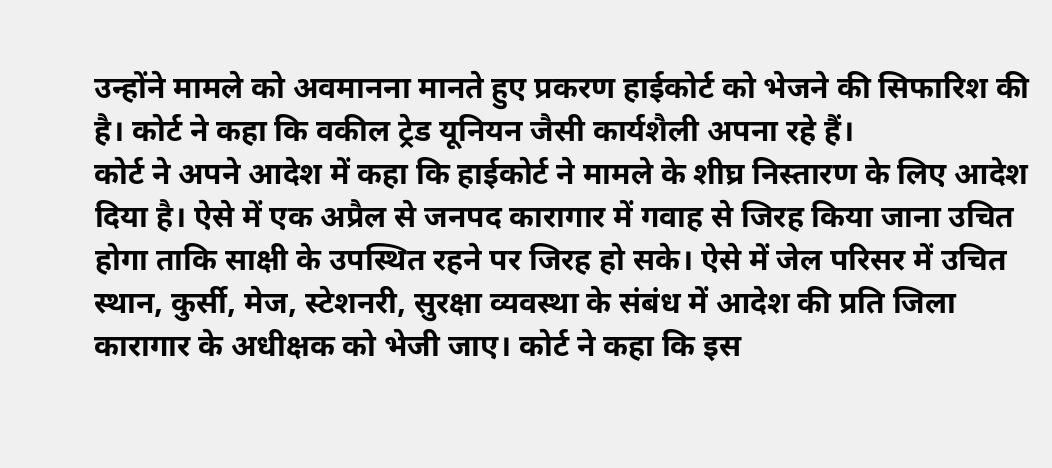उन्होंने मामले को अवमानना मानते हुए प्रकरण हाईकोर्ट को भेजने की सिफारिश की है। कोर्ट ने कहा कि वकील ट्रेड यूनियन जैसी कार्यशैली अपना रहे हैं।
कोर्ट ने अपने आदेश में कहा कि हाईकोर्ट ने मामले के शीघ्र निस्तारण के लिए आदेश दिया है। ऐसे में एक अप्रैल से जनपद कारागार में गवाह से जिरह किया जाना उचित होगा ताकि साक्षी के उपस्थित रहने पर जिरह हो सके। ऐसे में जेल परिसर में उचित स्थान, कुर्सी, मेज, स्टेशनरी, सुरक्षा व्यवस्था के संबंध में आदेश की प्रति जिला कारागार के अधीक्षक को भेजी जाए। कोर्ट ने कहा कि इस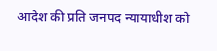आदेश की प्रति जनपद न्यायाधीश को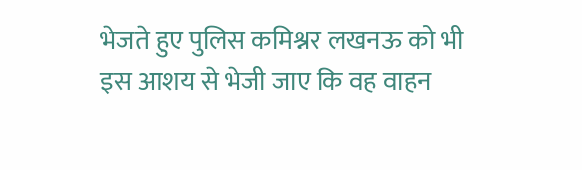भेजते हुए पुलिस कमिश्नर लखनऊ को भी इस आशय से भेजी जाए कि वह वाहन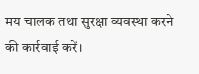मय चालक तथा सुरक्षा व्यवस्था करने की कार्रवाई करें।